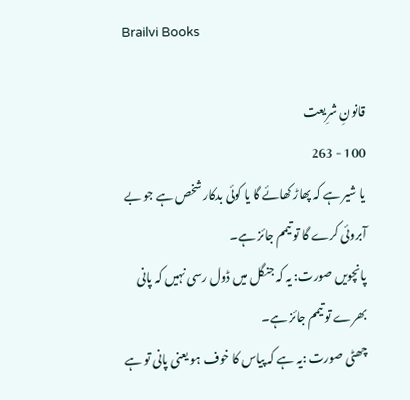Brailvi Books

قانونِ شرِیعت
100 - 263
یا شیر ہے کہ پھاڑ کھائے گا یا کوئی بدکار شخص ہے جو بے آبروئی کرے گا تو تیمم جائز ہے۔
پانچویں صورت: یہ کہ جنگل میں ڈول رسی نہیں کہ پانی بھرے تو تیمم جائز ہے۔
چھٹی صورت :یہ ہے کہ پیاس کا خوف ہو یعنی پانی تو ہے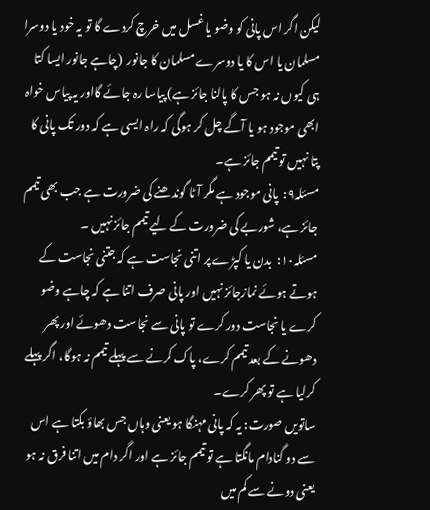لیکن اگر اس پانی کو وضو یا غسل میں خرچ کردے گا تو یہ خود یا دوسرا مسلمان یا اس کا یا دوسرے مسلمان کا جانور  (چاہے جانور ایسا کتا ہی کیوں نہ ہو جس کا پالنا جائز ہے) پیاسا رہ جائے گااور یہ پیاس خواہ ابھی موجود ہو یا آگے چل کر ہوگی کہ راہ ایسی ہے کہ دور تک پانی کا پتا نہیں تو تیمم جائز ہے۔
مسئلہ۹:  پانی موجود ہے مگر آٹا گوندھنے کی ضرورت ہے جب بھی تیمم جائز ہے، شوربے کی ضرورت کے لیے تیمم جائز نہیں ۔
مسئلہ۱۰:  بدن یا کپڑے پر اتنی نجاست ہے کہ جتنی نجاست کے ہوتے ہوئے نمازجائز نہیں اور پانی صرف اتنا ہے کہ چاہے وضو کرے یا نجاست دور کرے تو پانی سے نجاست دھوئے اور پھر دھونے کے بعد تیمم کرے، پاک کرنے سے پہلے تیمم نہ ہوگا، اگر پہلے کرلیا ہے تو پھر کرے۔
ساتویں صورت: یہ کہ پانی مہنگا ہو یعنی وہاں جس بھاؤ بکتا ہے اس سے دو گنادام مانگتا ہے تو تیمم جائز ہے اور اگر دام میں اتنا فرق نہ ہو یعنی دونے سے کم میں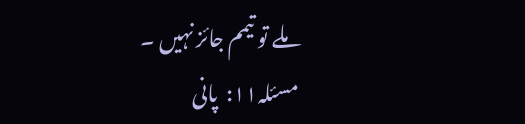ملے تو تیمم جائز نہیں ۔
مسئلہ۱۱:  پانی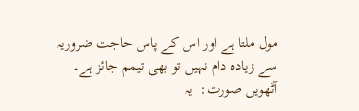مول ملتا ہے اور اس کے پاس حاجت ضروریہ سے زیادہ دام نہیں تو بھی تیمم جائز ہے۔
آٹھویں صورت:  یہ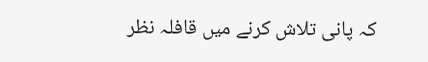کہ پانی تلاش کرنے میں قافلہ نظر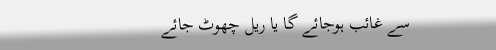سے غائب ہوجائے گا یا ریل چھوٹ جائے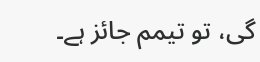گی، تو تیمم جائز ہے۔